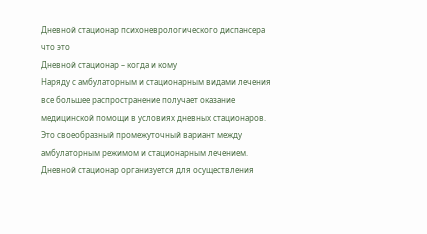Дневной стационар психоневрологического диспансера что это
Дневной стационар – когда и кому
Наряду с амбулаторным и стационарным видами лечения все большее распространение получает оказание медицинской помощи в условиях дневных стационаров. Это своеобразный промежуточный вариант между амбулаторным режимом и стационарным лечением. Дневной стационар организуется для осуществления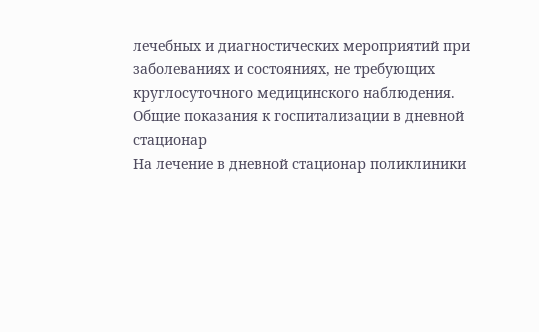лечебных и диагностических мероприятий при заболеваниях и состояниях, не требующих круглосуточного медицинского наблюдения.
Общие показания к госпитализации в дневной стационар
На лечение в дневной стационар поликлиники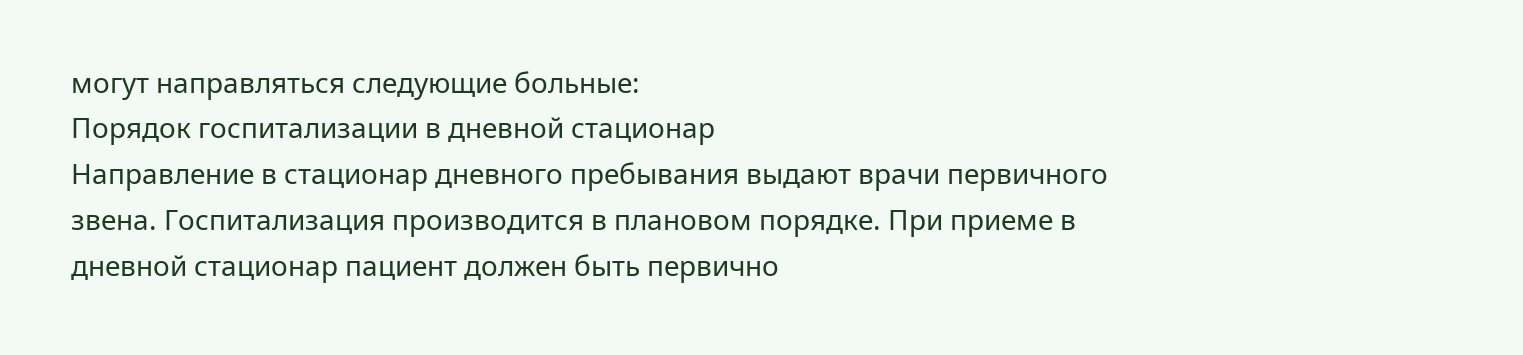могут направляться следующие больные:
Порядок госпитализации в дневной стационар
Направление в стационар дневного пребывания выдают врачи первичного звена. Госпитализация производится в плановом порядке. При приеме в дневной стационар пациент должен быть первично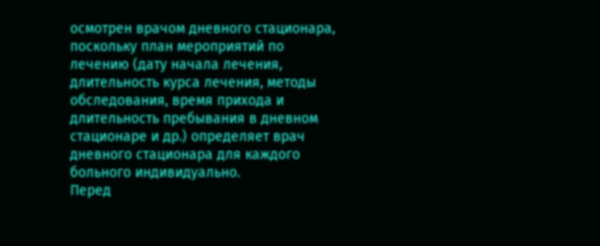осмотрен врачом дневного стационара, поскольку план мероприятий по лечению (дату начала лечения, длительность курса лечения, методы обследования, время прихода и длительность пребывания в дневном стационаре и др.) определяет врач дневного стационара для каждого больного индивидуально.
Перед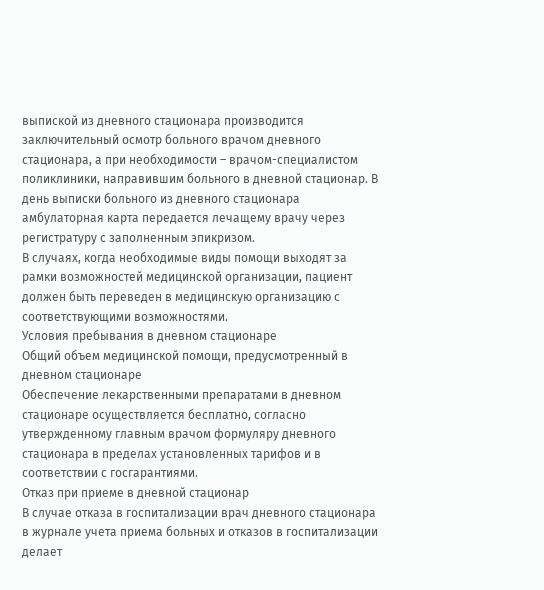выпиской из дневного стационара производится заключительный осмотр больного врачом дневного стационара, а при необходимости – врачом-специалистом поликлиники, направившим больного в дневной стационар. В день выписки больного из дневного стационара амбулаторная карта передается лечащему врачу через регистратуру с заполненным эпикризом.
В случаях, когда необходимые виды помощи выходят за рамки возможностей медицинской организации, пациент должен быть переведен в медицинскую организацию с соответствующими возможностями.
Условия пребывания в дневном стационаре
Общий объем медицинской помощи, предусмотренный в дневном стационаре
Обеспечение лекарственными препаратами в дневном стационаре осуществляется бесплатно, согласно утвержденному главным врачом формуляру дневного стационара в пределах установленных тарифов и в соответствии с госгарантиями.
Отказ при приеме в дневной стационар
В случае отказа в госпитализации врач дневного стационара в журнале учета приема больных и отказов в госпитализации делает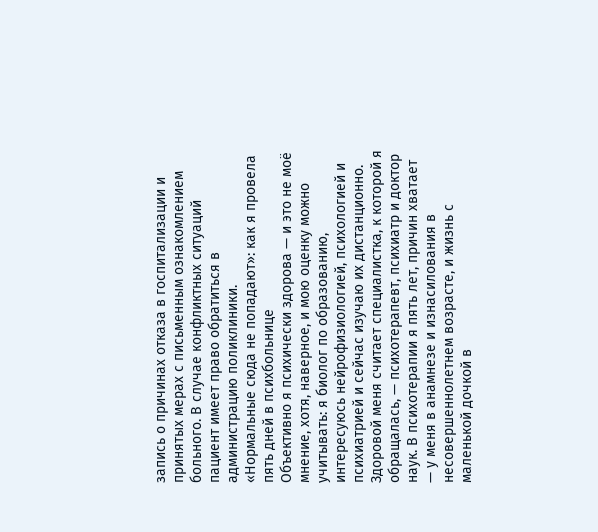запись о причинах отказа в госпитализации и принятых мерах с письменным ознакомлением больного. В случае конфликтных ситуаций пациент имеет право обратиться в администрацию поликлиники.
«Нормальные сюда не попадают»: как я провела пять дней в психбольнице
Объективно я психически здорова — и это не моё мнение, хотя, наверное, и мою оценку можно учитывать: я биолог по образованию, интересуюсь нейрофизиологией, психологией и психиатрией и сейчас изучаю их дистанционно. Здоровой меня считает специалистка, к которой я обращалась, — психотерапевт, психиатр и доктор наук. В психотерапии я пять лет, причин хватает — у меня в анамнезе и изнасилования в несовершеннолетнем возрасте, и жизнь с маленькой дочкой в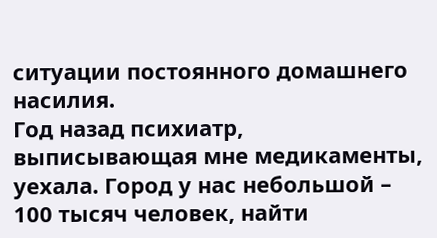ситуации постоянного домашнего насилия.
Год назад психиатр, выписывающая мне медикаменты, уехала. Город у нас небольшой – 100 тысяч человек, найти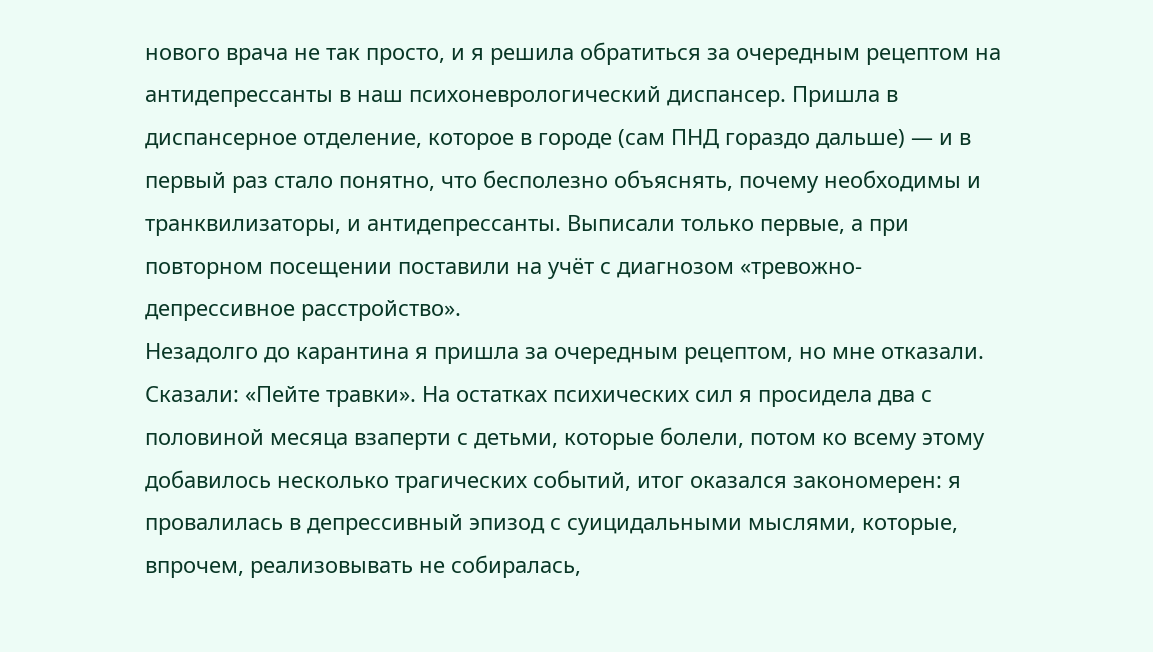нового врача не так просто, и я решила обратиться за очередным рецептом на антидепрессанты в наш психоневрологический диспансер. Пришла в диспансерное отделение, которое в городе (сам ПНД гораздо дальше) — и в первый раз стало понятно, что бесполезно объяснять, почему необходимы и транквилизаторы, и антидепрессанты. Выписали только первые, а при повторном посещении поставили на учёт с диагнозом «тревожно-депрессивное расстройство».
Незадолго до карантина я пришла за очередным рецептом, но мне отказали. Сказали: «Пейте травки». На остатках психических сил я просидела два с половиной месяца взаперти с детьми, которые болели, потом ко всему этому добавилось несколько трагических событий, итог оказался закономерен: я провалилась в депрессивный эпизод с суицидальными мыслями, которые, впрочем, реализовывать не собиралась,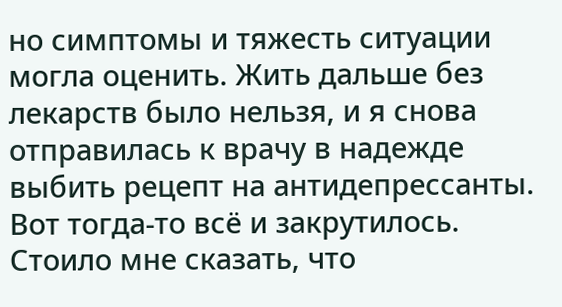но симптомы и тяжесть ситуации могла оценить. Жить дальше без лекарств было нельзя, и я снова отправилась к врачу в надежде выбить рецепт на антидепрессанты.
Вот тогда-то всё и закрутилось. Стоило мне сказать, что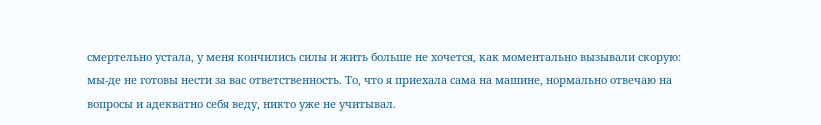смертельно устала, у меня кончились силы и жить больше не хочется, как моментально вызывали скорую: мы-де не готовы нести за вас ответственность. То, что я приехала сама на машине, нормально отвечаю на вопросы и адекватно себя веду, никто уже не учитывал.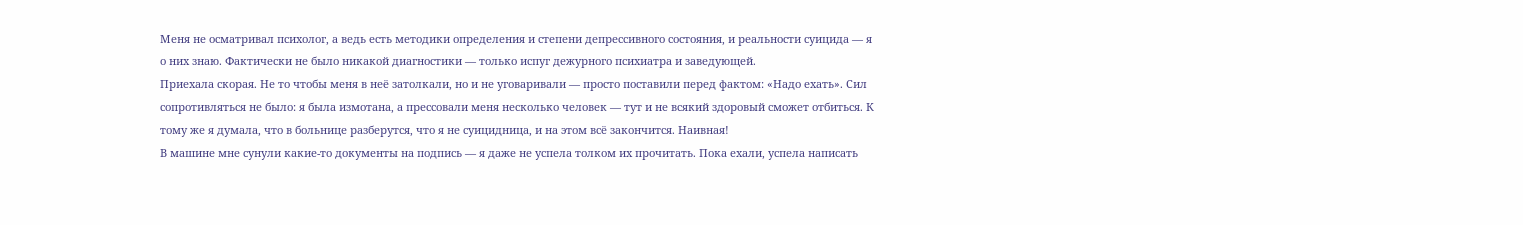Меня не осматривал психолог, а ведь есть методики определения и степени депрессивного состояния, и реальности суицида — я о них знаю. Фактически не было никакой диагностики — только испуг дежурного психиатра и заведующей.
Приехала скорая. Не то чтобы меня в неё затолкали, но и не уговаривали — просто поставили перед фактом: «Надо ехать». Сил сопротивляться не было: я была измотана, а прессовали меня несколько человек — тут и не всякий здоровый сможет отбиться. К тому же я думала, что в больнице разберутся, что я не суицидница, и на этом всё закончится. Наивная!
В машине мне сунули какие-то документы на подпись — я даже не успела толком их прочитать. Пока ехали, успела написать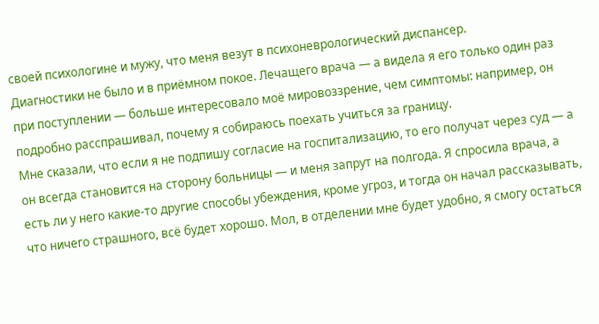своей психологине и мужу, что меня везут в психоневрологический диспансер.
Диагностики не было и в приёмном покое. Лечащего врача — а видела я его только один раз при поступлении — больше интересовало моё мировоззрение, чем симптомы: например, он подробно расспрашивал, почему я собираюсь поехать учиться за границу.
Мне сказали, что если я не подпишу согласие на госпитализацию, то его получат через суд — а он всегда становится на сторону больницы — и меня запрут на полгода. Я спросила врача, а есть ли у него какие-то другие способы убеждения, кроме угроз, и тогда он начал рассказывать, что ничего страшного, всё будет хорошо. Мол, в отделении мне будет удобно, я смогу остаться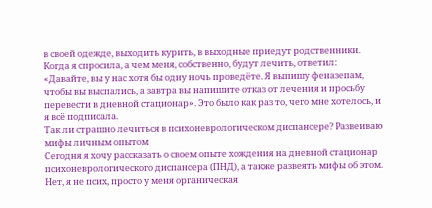в своей одежде, выходить курить, в выходные приедут родственники. Когда я спросила, а чем меня, собственно, будут лечить, ответил: «Давайте, вы у нас хотя бы одну ночь проведёте. Я выпишу феназепам, чтобы вы выспались, а завтра вы напишите отказ от лечения и просьбу перевести в дневной стационар». Это было как раз то, чего мне хотелось, и я всё подписала.
Так ли страшно лечиться в психоневрологическом диспансере? Развеиваю мифы личным опытом
Сегодня я хочу рассказать о своем опыте хождения на дневной стационар психоневрологического диспансера (ПНД), а также развеять мифы об этом. Нет, я не псих, просто у меня органическая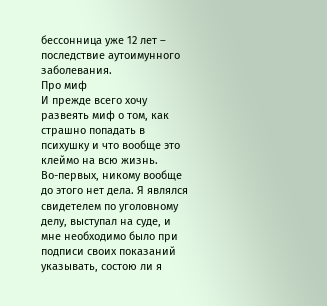бессонница уже 12 лет – последствие аутоимунного заболевания.
Про миф
И прежде всего хочу развеять миф о том, как страшно попадать в психушку и что вообще это клеймо на всю жизнь.
Во-первых, никому вообще до этого нет дела. Я являлся свидетелем по уголовному делу, выступал на суде, и мне необходимо было при подписи своих показаний указывать, состою ли я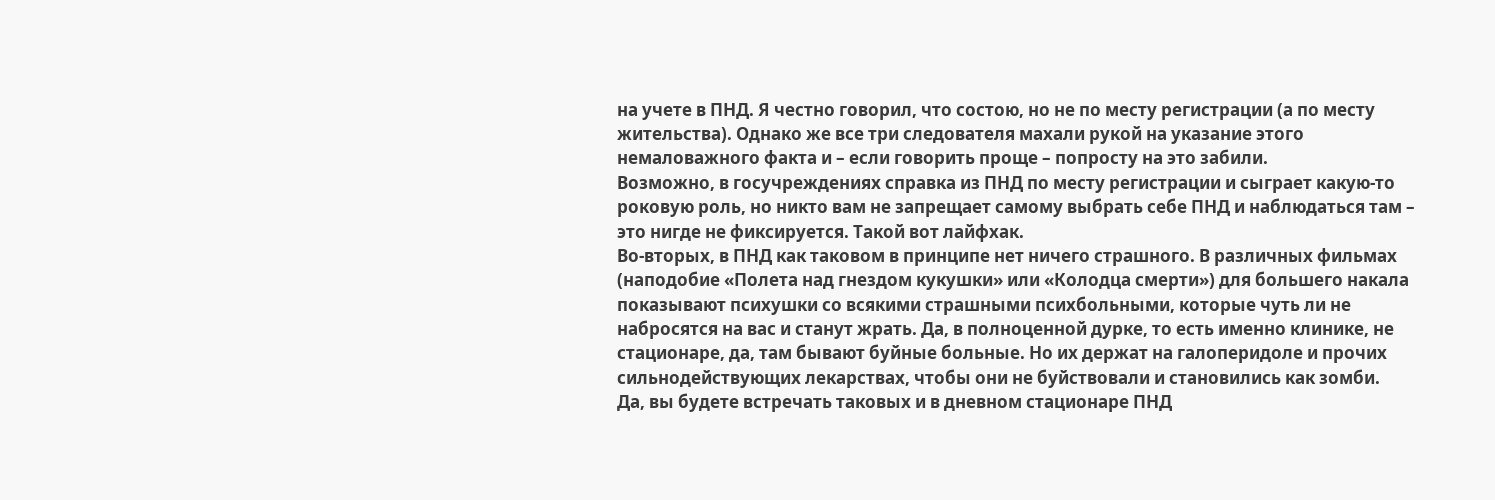на учете в ПНД. Я честно говорил, что состою, но не по месту регистрации (а по месту жительства). Однако же все три следователя махали рукой на указание этого немаловажного факта и – если говорить проще – попросту на это забили.
Возможно, в госучреждениях справка из ПНД по месту регистрации и сыграет какую-то роковую роль, но никто вам не запрещает самому выбрать себе ПНД и наблюдаться там – это нигде не фиксируется. Такой вот лайфхак.
Во-вторых, в ПНД как таковом в принципе нет ничего страшного. В различных фильмах (наподобие «Полета над гнездом кукушки» или «Колодца смерти») для большего накала показывают психушки со всякими страшными психбольными, которые чуть ли не набросятся на вас и станут жрать. Да, в полноценной дурке, то есть именно клинике, не стационаре, да, там бывают буйные больные. Но их держат на галоперидоле и прочих сильнодействующих лекарствах, чтобы они не буйствовали и становились как зомби.
Да, вы будете встречать таковых и в дневном стационаре ПНД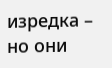изредка – но они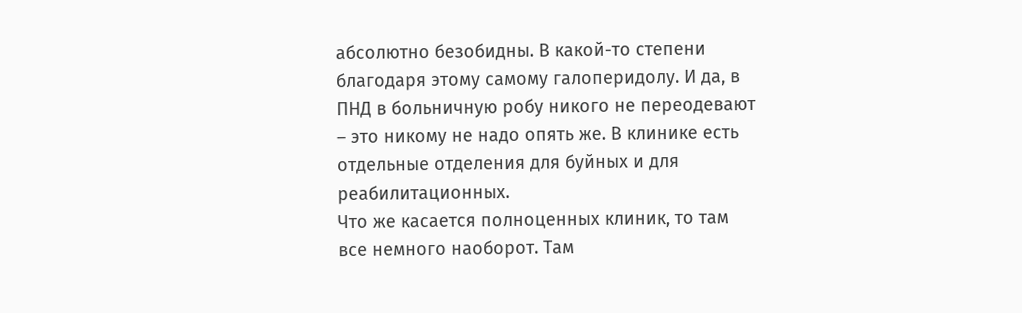абсолютно безобидны. В какой-то степени благодаря этому самому галоперидолу. И да, в ПНД в больничную робу никого не переодевают – это никому не надо опять же. В клинике есть отдельные отделения для буйных и для реабилитационных.
Что же касается полноценных клиник, то там все немного наоборот. Там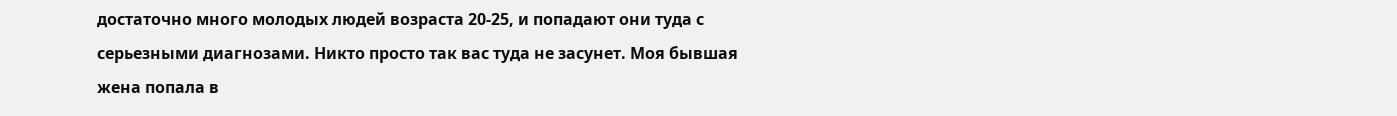достаточно много молодых людей возраста 20-25, и попадают они туда с серьезными диагнозами. Никто просто так вас туда не засунет. Моя бывшая жена попала в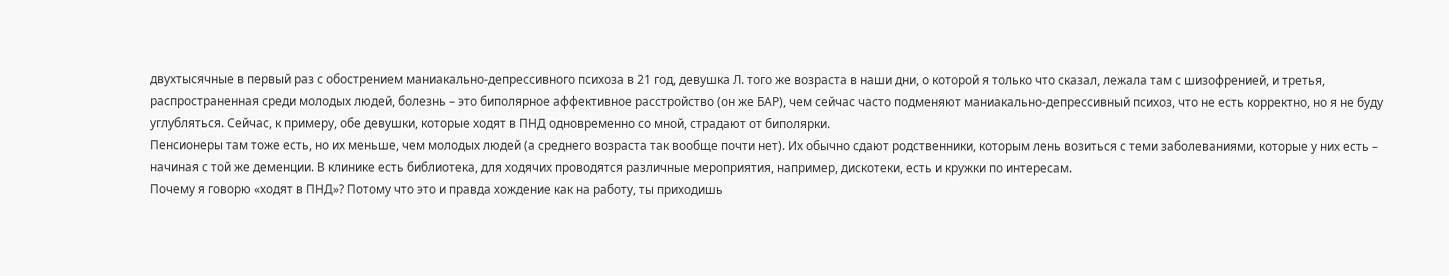двухтысячные в первый раз с обострением маниакально-депрессивного психоза в 21 год, девушка Л. того же возраста в наши дни, о которой я только что сказал, лежала там с шизофренией, и третья, распространенная среди молодых людей, болезнь – это биполярное аффективное расстройство (он же БАР), чем сейчас часто подменяют маниакально-депрессивный психоз, что не есть корректно, но я не буду углубляться. Сейчас, к примеру, обе девушки, которые ходят в ПНД одновременно со мной, страдают от биполярки.
Пенсионеры там тоже есть, но их меньше, чем молодых людей (а среднего возраста так вообще почти нет). Их обычно сдают родственники, которым лень возиться с теми заболеваниями, которые у них есть – начиная с той же деменции. В клинике есть библиотека, для ходячих проводятся различные мероприятия, например, дискотеки, есть и кружки по интересам.
Почему я говорю «ходят в ПНД»? Потому что это и правда хождение как на работу, ты приходишь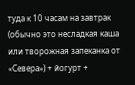туда к 10 часам на завтрак (обычно это несладкая каша или творожная запеканка от «Севера») + йогурт +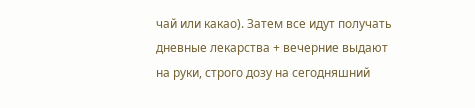чай или какао). Затем все идут получать дневные лекарства + вечерние выдают на руки, строго дозу на сегодняшний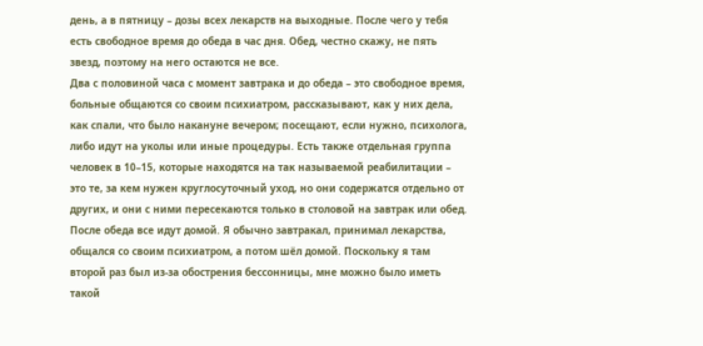день, а в пятницу – дозы всех лекарств на выходные. После чего у тебя есть свободное время до обеда в час дня. Обед, честно скажу, не пять звезд, поэтому на него остаются не все.
Два с половиной часа с момент завтрака и до обеда – это свободное время, больные общаются со своим психиатром, рассказывают, как у них дела, как спали, что было накануне вечером; посещают, если нужно, психолога, либо идут на уколы или иные процедуры. Есть также отдельная группа человек в 10–15, которые находятся на так называемой реабилитации – это те, за кем нужен круглосуточный уход, но они содержатся отдельно от других, и они с ними пересекаются только в столовой на завтрак или обед.
После обеда все идут домой. Я обычно завтракал, принимал лекарства, общался со своим психиатром, а потом шёл домой. Поскольку я там второй раз был из-за обострения бессонницы, мне можно было иметь такой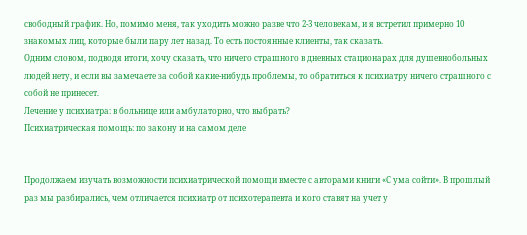свободный график. Но, помимо меня, так уходить можно разве что 2-3 человекам, и я встретил примерно 10 знакомых лиц, которые были пару лет назад. То есть постоянные клиенты, так сказать.
Одним словом, подводя итоги, хочу сказать, что ничего страшного в дневных стационарах для душевнобольных людей нету, и если вы замечаете за собой какие-нибудь проблемы, то обратиться к психиатру ничего страшного с собой не принесет.
Лечение у психиатра: в больнице или амбулаторно, что выбрать?
Психиатрическая помощь: по закону и на самом деле


Продолжаем изучать возможности психиатрической помощи вместе с авторами книги «С ума сойти». В прошлый раз мы разбирались, чем отличается психиатр от психотерапевта и кого ставят на учет у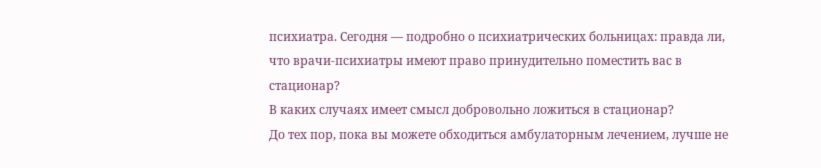психиатра. Сегодня — подробно о психиатрических больницах: правда ли, что врачи-психиатры имеют право принудительно поместить вас в стационар?
В каких случаях имеет смысл добровольно ложиться в стационар?
До тех пор, пока вы можете обходиться амбулаторным лечением, лучше не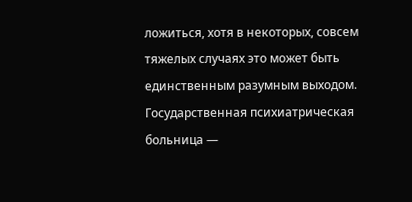ложиться, хотя в некоторых, совсем тяжелых случаях это может быть единственным разумным выходом. Государственная психиатрическая больница —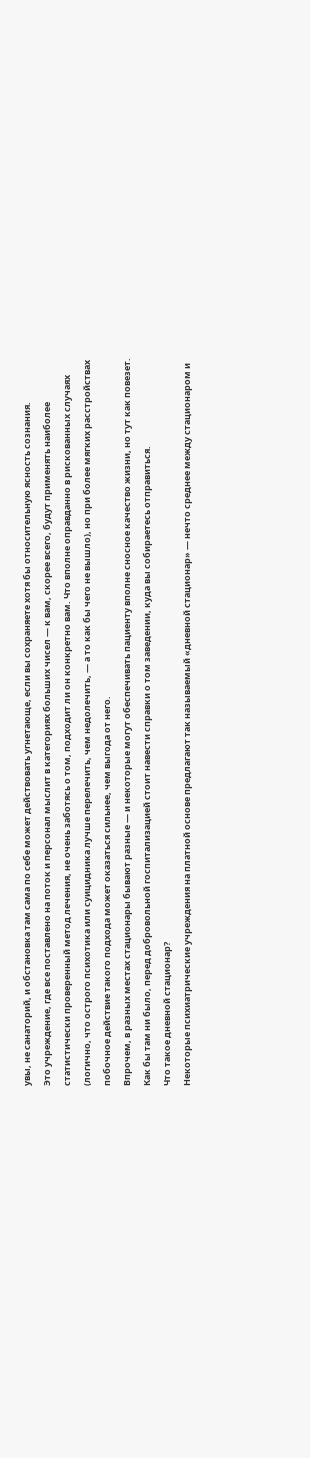увы, не санаторий, и обстановка там сама по себе может действовать угнетающе, если вы сохраняете хотя бы относительную ясность сознания.
Это учреждение, где все поставлено на поток и персонал мыслит в категориях больших чисел — к вам, скорее всего, будут применять наиболее статистически проверенный метод лечения, не очень заботясь о том, подходит ли он конкретно вам. Что вполне оправданно в рискованных случаях (логично, что острого психотика или суицидника лучше перелечить, чем недолечить, — а то как бы чего не вышло), но при более мягких расстройствах побочное действие такого подхода может оказаться сильнее, чем выгода от него.
Впрочем, в разных местах стационары бывают разные — и некоторые могут обеспечивать пациенту вполне сносное качество жизни, но тут как повезет. Как бы там ни было, перед добровольной госпитализацией стоит навести справки о том заведении, куда вы собираетесь отправиться.
Что такое дневной стационар?
Некоторые психиатрические учреждения на платной основе предлагают так называемый «дневной стационар» — нечто среднее между стационаром и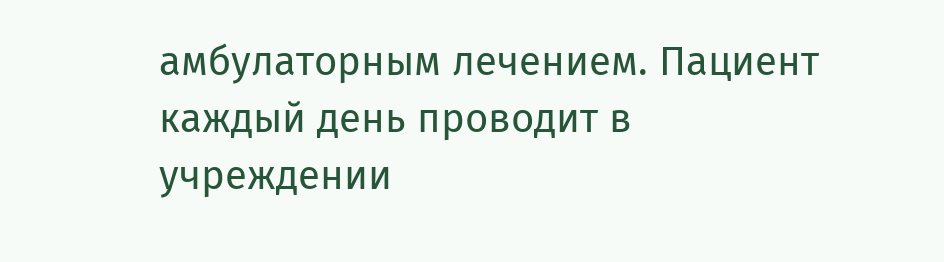амбулаторным лечением. Пациент каждый день проводит в учреждении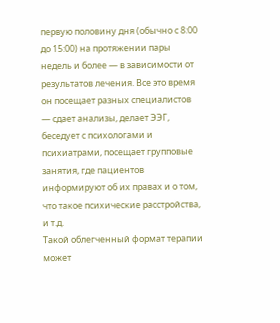первую половину дня (обычно с 8:00 до 15:00) на протяжении пары недель и более — в зависимости от результатов лечения. Все это время он посещает разных специалистов — сдает анализы, делает ЭЭГ, беседует с психологами и психиатрами, посещает групповые занятия, где пациентов информируют об их правах и о том, что такое психические расстройства, и т.д.
Такой облегченный формат терапии может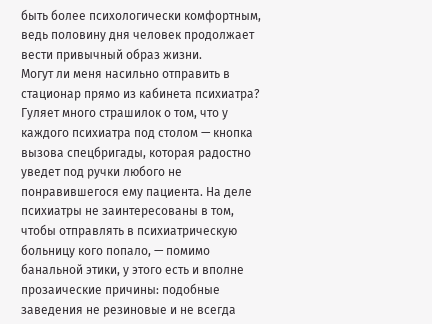быть более психологически комфортным, ведь половину дня человек продолжает вести привычный образ жизни.
Могут ли меня насильно отправить в стационар прямо из кабинета психиатра?
Гуляет много страшилок о том, что у каждого психиатра под столом — кнопка вызова спецбригады, которая радостно уведет под ручки любого не понравившегося ему пациента. На деле психиатры не заинтересованы в том, чтобы отправлять в психиатрическую больницу кого попало, — помимо банальной этики, у этого есть и вполне прозаические причины: подобные заведения не резиновые и не всегда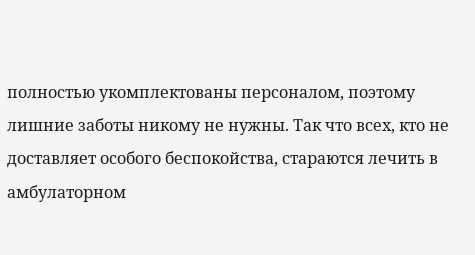полностью укомплектованы персоналом, поэтому лишние заботы никому не нужны. Так что всех, кто не доставляет особого беспокойства, стараются лечить в амбулаторном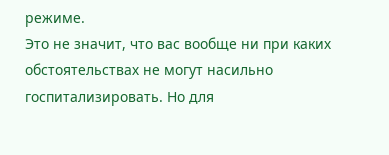режиме.
Это не значит, что вас вообще ни при каких обстоятельствах не могут насильно госпитализировать. Но для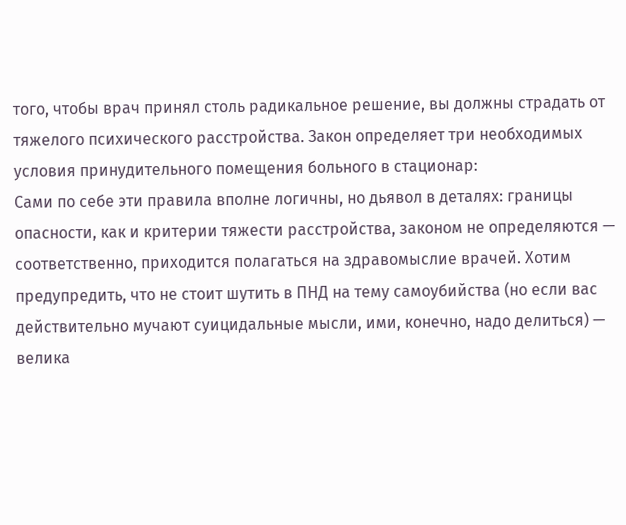того, чтобы врач принял столь радикальное решение, вы должны страдать от тяжелого психического расстройства. Закон определяет три необходимых условия принудительного помещения больного в стационар:
Сами по себе эти правила вполне логичны, но дьявол в деталях: границы опасности, как и критерии тяжести расстройства, законом не определяются — соответственно, приходится полагаться на здравомыслие врачей. Хотим предупредить, что не стоит шутить в ПНД на тему самоубийства (но если вас действительно мучают суицидальные мысли, ими, конечно, надо делиться) — велика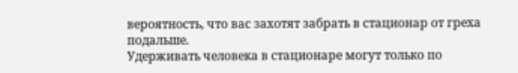вероятность, что вас захотят забрать в стационар от греха подальше.
Удерживать человека в стационаре могут только по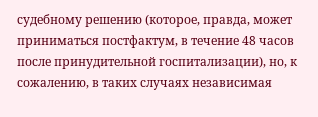судебному решению (которое, правда, может приниматься постфактум, в течение 48 часов после принудительной госпитализации), но, к сожалению, в таких случаях независимая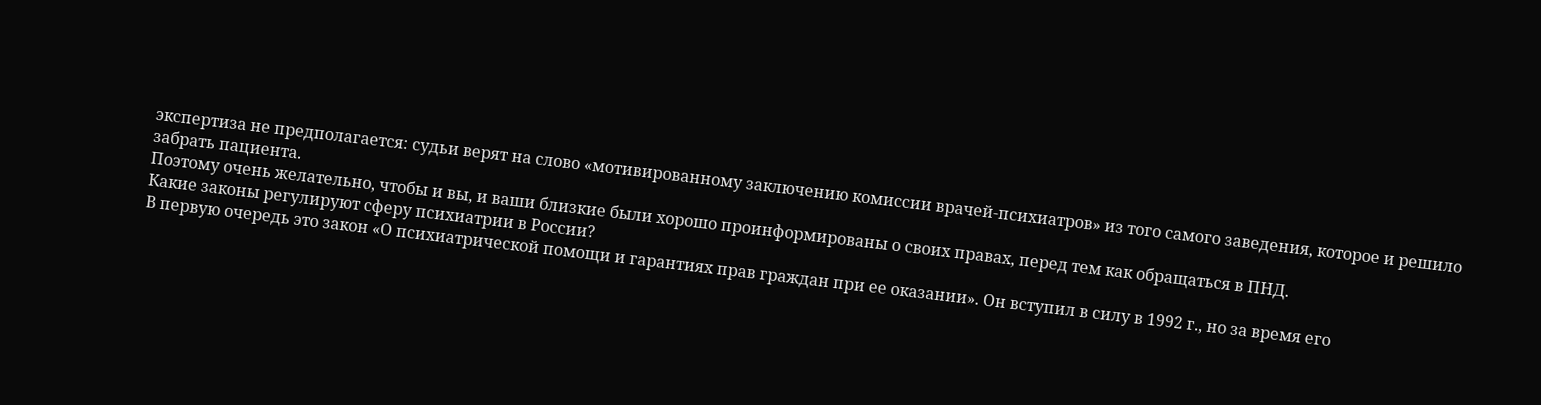экспертиза не предполагается: судьи верят на слово «мотивированному заключению комиссии врачей-психиатров» из того самого заведения, которое и решило забрать пациента.
Поэтому очень желательно, чтобы и вы, и ваши близкие были хорошо проинформированы о своих правах, перед тем как обращаться в ПНД.
Какие законы регулируют сферу психиатрии в России?
В первую очередь это закон «О психиатрической помощи и гарантиях прав граждан при ее оказании». Он вступил в силу в 1992 г., но за время его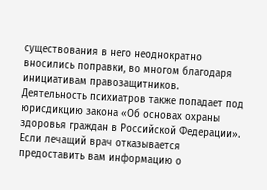существования в него неоднократно вносились поправки, во многом благодаря инициативам правозащитников.
Деятельность психиатров также попадает под юрисдикцию закона «Об основах охраны здоровья граждан в Российской Федерации». Если лечащий врач отказывается предоставить вам информацию о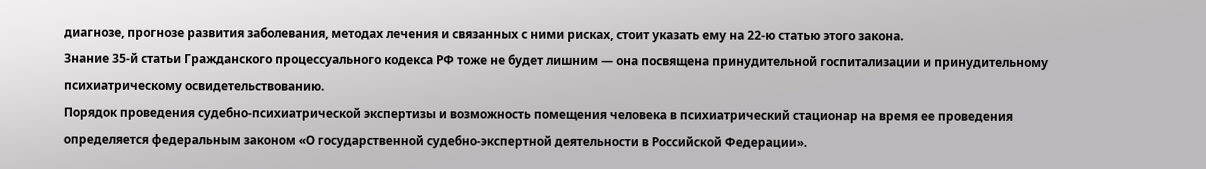диагнозе, прогнозе развития заболевания, методах лечения и связанных с ними рисках, стоит указать ему на 22-ю статью этого закона.
Знание 35-й статьи Гражданского процессуального кодекса РФ тоже не будет лишним — она посвящена принудительной госпитализации и принудительному психиатрическому освидетельствованию.
Порядок проведения судебно-психиатрической экспертизы и возможность помещения человека в психиатрический стационар на время ее проведения определяется федеральным законом «О государственной судебно-экспертной деятельности в Российской Федерации».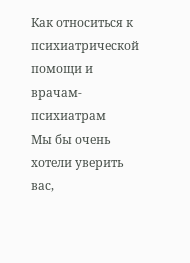Как относиться к психиатрической помощи и врачам-психиатрам
Мы бы очень хотели уверить вас,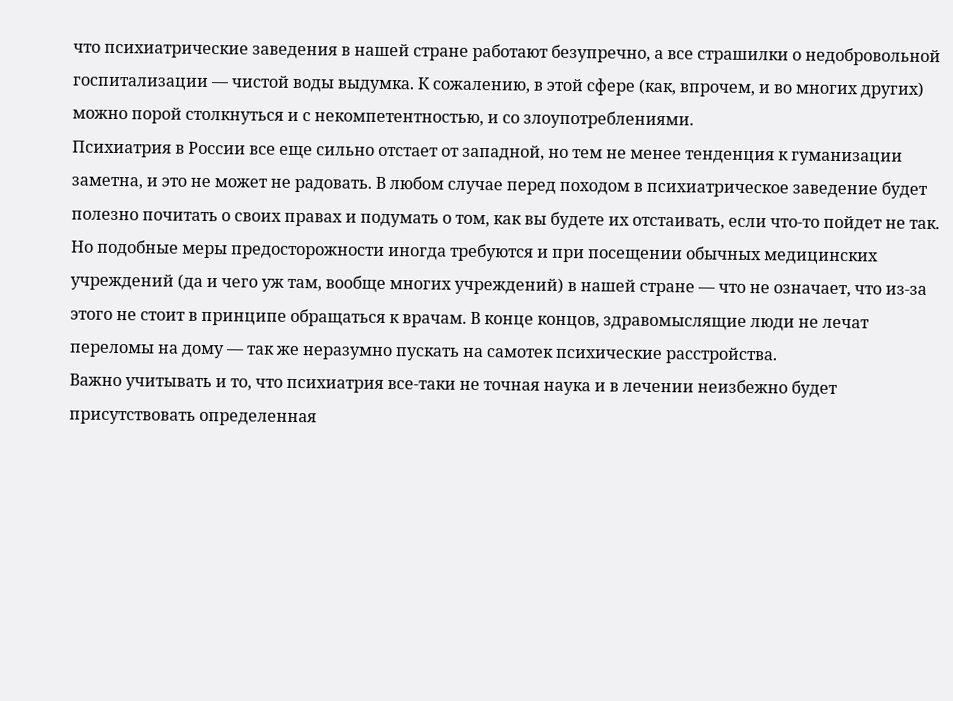что психиатрические заведения в нашей стране работают безупречно, а все страшилки о недобровольной госпитализации — чистой воды выдумка. К сожалению, в этой сфере (как, впрочем, и во многих других) можно порой столкнуться и с некомпетентностью, и со злоупотреблениями.
Психиатрия в России все еще сильно отстает от западной, но тем не менее тенденция к гуманизации заметна, и это не может не радовать. В любом случае перед походом в психиатрическое заведение будет полезно почитать о своих правах и подумать о том, как вы будете их отстаивать, если что-то пойдет не так.
Но подобные меры предосторожности иногда требуются и при посещении обычных медицинских учреждений (да и чего уж там, вообще многих учреждений) в нашей стране — что не означает, что из-за этого не стоит в принципе обращаться к врачам. В конце концов, здравомыслящие люди не лечат переломы на дому — так же неразумно пускать на самотек психические расстройства.
Важно учитывать и то, что психиатрия все-таки не точная наука и в лечении неизбежно будет присутствовать определенная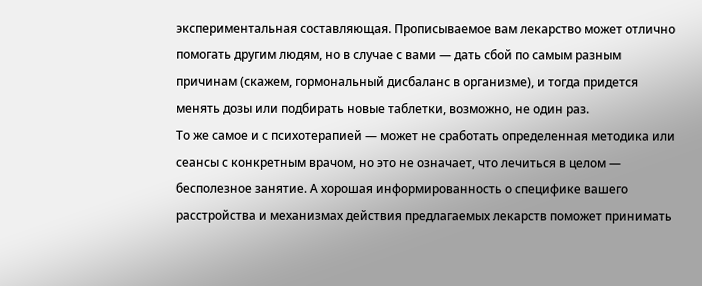экспериментальная составляющая. Прописываемое вам лекарство может отлично помогать другим людям, но в случае с вами — дать сбой по самым разным причинам (скажем, гормональный дисбаланс в организме), и тогда придется менять дозы или подбирать новые таблетки, возможно, не один раз.
То же самое и с психотерапией — может не сработать определенная методика или сеансы с конкретным врачом, но это не означает, что лечиться в целом — бесполезное занятие. А хорошая информированность о специфике вашего расстройства и механизмах действия предлагаемых лекарств поможет принимать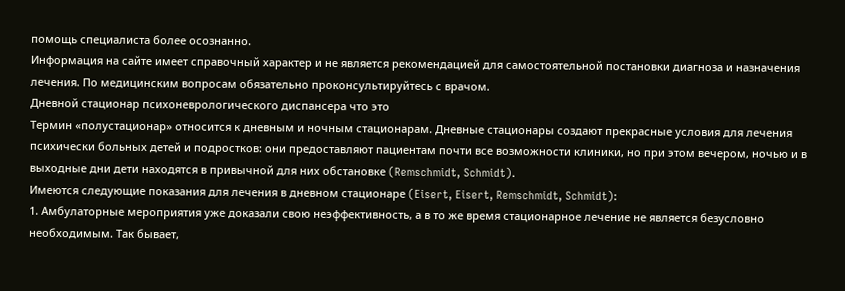помощь специалиста более осознанно.
Информация на сайте имеет справочный характер и не является рекомендацией для самостоятельной постановки диагноза и назначения лечения. По медицинским вопросам обязательно проконсультируйтесь с врачом.
Дневной стационар психоневрологического диспансера что это
Термин «полустационар» относится к дневным и ночным стационарам. Дневные стационары создают прекрасные условия для лечения психически больных детей и подростков: они предоставляют пациентам почти все возможности клиники, но при этом вечером, ночью и в выходные дни дети находятся в привычной для них обстановке (Remschmidt, Schmidt).
Имеются следующие показания для лечения в дневном стационаре (Eisert, Eisert, Remschmidt, Schmidt):
1. Амбулаторные мероприятия уже доказали свою неэффективность, а в то же время стационарное лечение не является безусловно необходимым. Так бывает,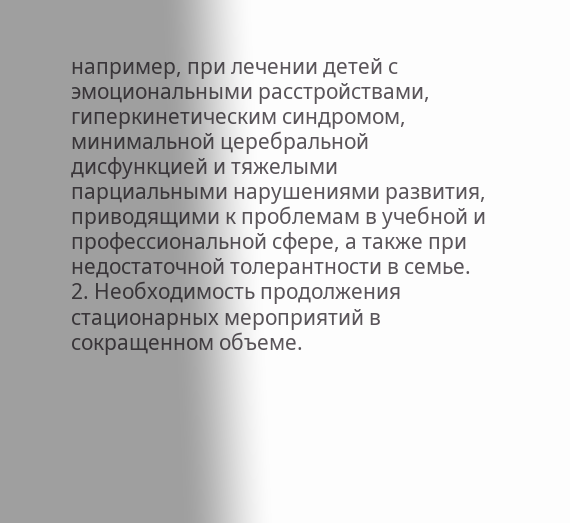например, при лечении детей с эмоциональными расстройствами, гиперкинетическим синдромом, минимальной церебральной дисфункцией и тяжелыми парциальными нарушениями развития, приводящими к проблемам в учебной и профессиональной сфере, а также при недостаточной толерантности в семье.
2. Необходимость продолжения стационарных мероприятий в сокращенном объеме.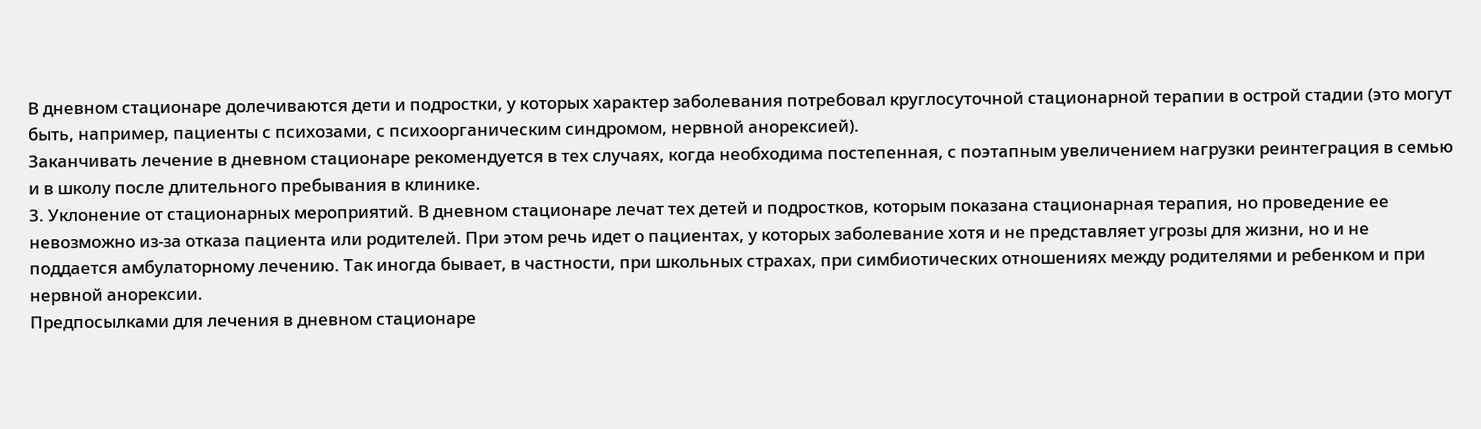В дневном стационаре долечиваются дети и подростки, у которых характер заболевания потребовал круглосуточной стационарной терапии в острой стадии (это могут быть, например, пациенты с психозами, с психоорганическим синдромом, нервной анорексией).
Заканчивать лечение в дневном стационаре рекомендуется в тех случаях, когда необходима постепенная, с поэтапным увеличением нагрузки реинтеграция в семью и в школу после длительного пребывания в клинике.
3. Уклонение от стационарных мероприятий. В дневном стационаре лечат тех детей и подростков, которым показана стационарная терапия, но проведение ее невозможно из-за отказа пациента или родителей. При этом речь идет о пациентах, у которых заболевание хотя и не представляет угрозы для жизни, но и не поддается амбулаторному лечению. Так иногда бывает, в частности, при школьных страхах, при симбиотических отношениях между родителями и ребенком и при нервной анорексии.
Предпосылками для лечения в дневном стационаре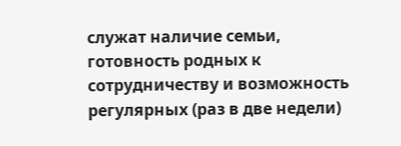служат наличие семьи, готовность родных к сотрудничеству и возможность регулярных (раз в две недели)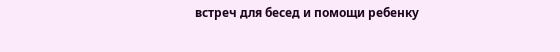встреч для бесед и помощи ребенку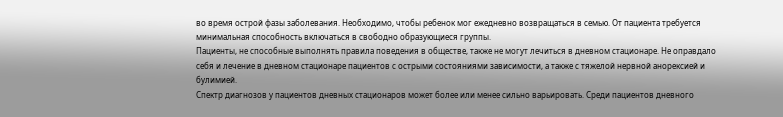во время острой фазы заболевания. Необходимо, чтобы ребенок мог ежедневно возвращаться в семью. От пациента требуется минимальная способность включаться в свободно образующиеся группы.
Пациенты, не способные выполнять правила поведения в обществе, также не могут лечиться в дневном стационаре. Не оправдало себя и лечение в дневном стационаре пациентов с острыми состояниями зависимости, а также с тяжелой нервной анорексией и булимией.
Спектр диагнозов у пациентов дневных стационаров может более или менее сильно варьировать. Среди пациентов дневного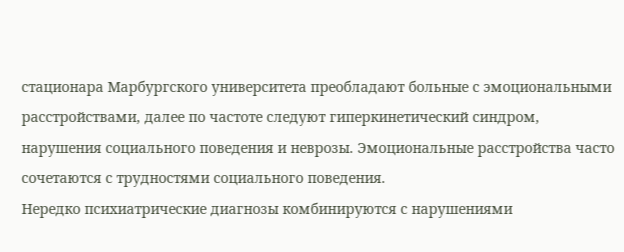стационара Марбургского университета преобладают больные с эмоциональными расстройствами, далее по частоте следуют гиперкинетический синдром, нарушения социального поведения и неврозы. Эмоциональные расстройства часто сочетаются с трудностями социального поведения.
Нередко психиатрические диагнозы комбинируются с нарушениями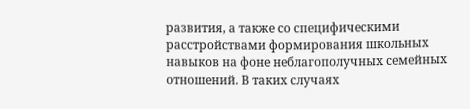развития, а также со специфическими расстройствами формирования школьных навыков на фоне неблагополучных семейных отношений. В таких случаях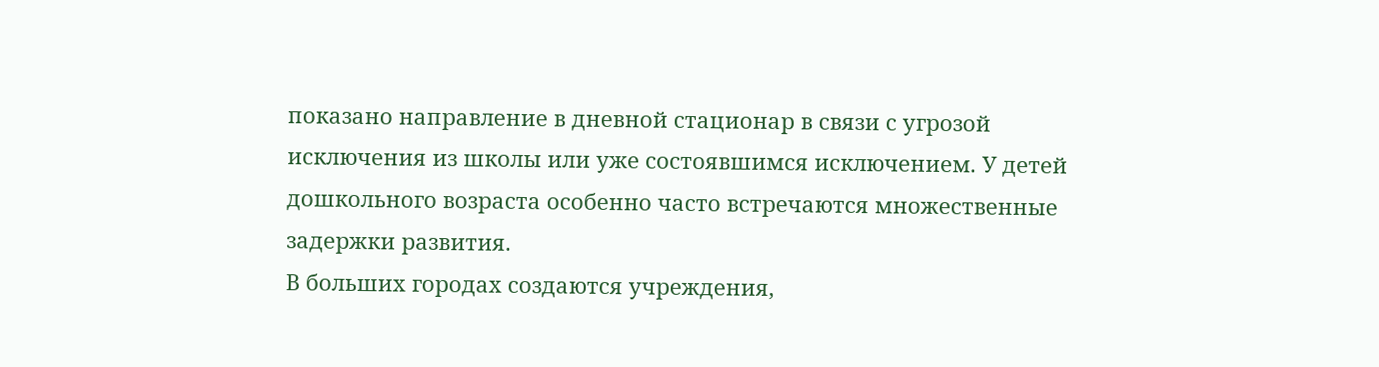показано направление в дневной стационар в связи с угрозой исключения из школы или уже состоявшимся исключением. У детей дошкольного возраста особенно часто встречаются множественные задержки развития.
В больших городах создаются учреждения,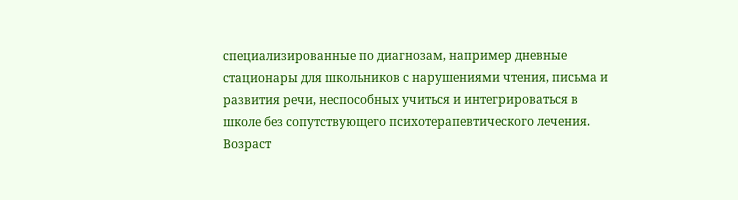специализированные по диагнозам, например дневные стационары для школьников с нарушениями чтения, письма и развития речи, неспособных учиться и интегрироваться в школе без сопутствующего психотерапевтического лечения.
Возраст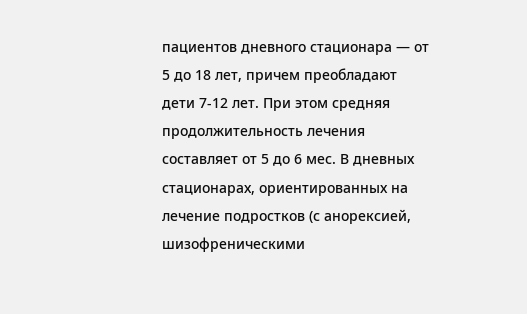пациентов дневного стационара — от 5 до 18 лет, причем преобладают дети 7-12 лет. При этом средняя продолжительность лечения составляет от 5 до 6 мес. В дневных стационарах, ориентированных на лечение подростков (с анорексией, шизофреническими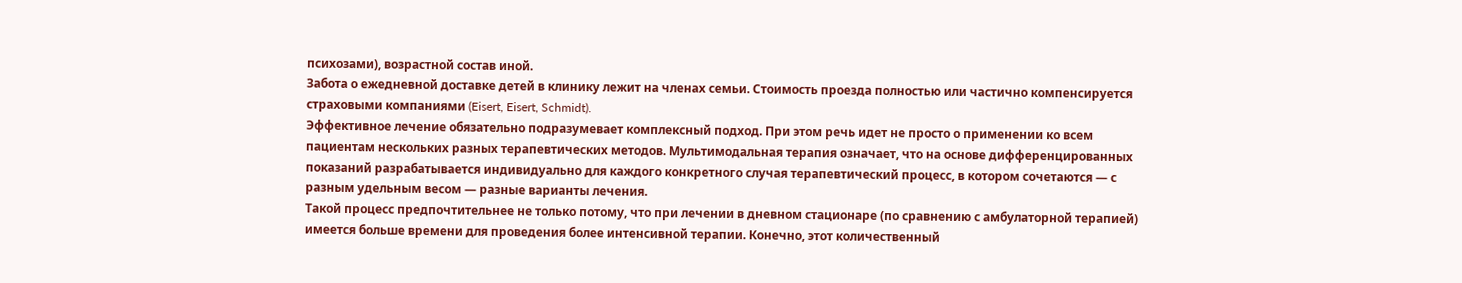психозами), возрастной состав иной.
Забота о ежедневной доставке детей в клинику лежит на членах семьи. Стоимость проезда полностью или частично компенсируется страховыми компаниями (Eisert, Eisert, Schmidt).
Эффективное лечение обязательно подразумевает комплексный подход. При этом речь идет не просто о применении ко всем пациентам нескольких разных терапевтических методов. Мультимодальная терапия означает, что на основе дифференцированных показаний разрабатывается индивидуально для каждого конкретного случая терапевтический процесс, в котором сочетаются — с разным удельным весом — разные варианты лечения.
Такой процесс предпочтительнее не только потому, что при лечении в дневном стационаре (по сравнению с амбулаторной терапией) имеется больше времени для проведения более интенсивной терапии. Конечно, этот количественный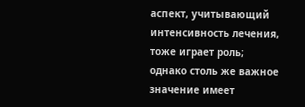аспект, учитывающий интенсивность лечения, тоже играет роль; однако столь же важное значение имеет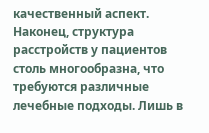качественный аспект. Наконец, структура расстройств у пациентов столь многообразна, что требуются различные лечебные подходы. Лишь в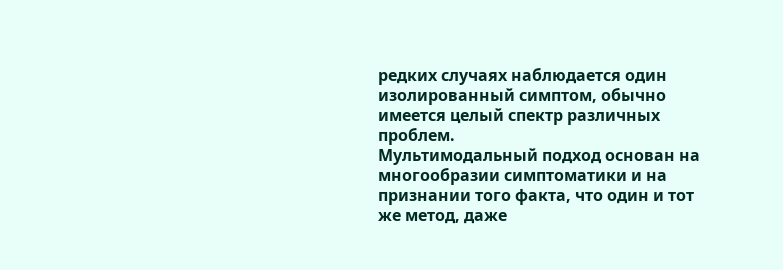редких случаях наблюдается один изолированный симптом, обычно имеется целый спектр различных проблем.
Мультимодальный подход основан на многообразии симптоматики и на признании того факта, что один и тот же метод, даже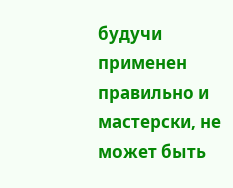будучи применен правильно и мастерски, не может быть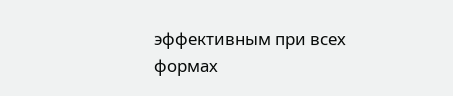эффективным при всех формах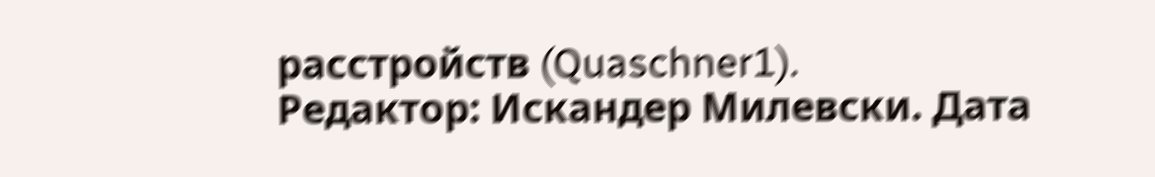расстройств (Quaschner1).
Редактор: Искандер Милевски. Дата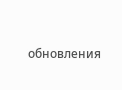обновления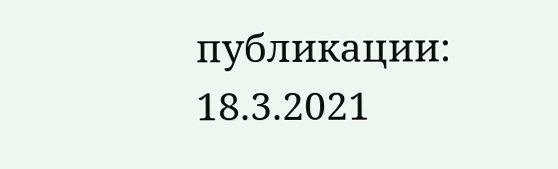публикации: 18.3.2021